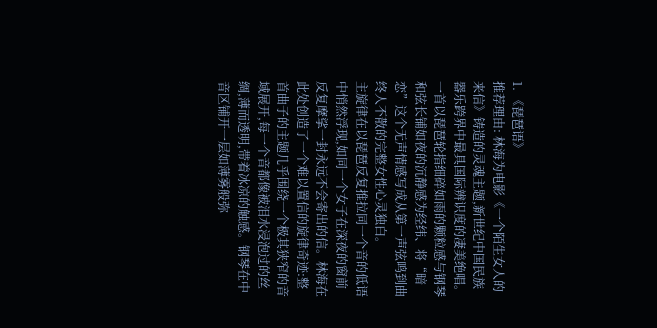1. 《琵琶语》
推荐理由: 林海为电影《一个陌生女人的来信》铸造的灵魂主题,新世纪中国民族器乐跨界中最具国际辨识度的凄美绝唱。一首以琵琶轮指细碎如雨的颗粒感与钢琴和弦长铺如夜的沉静感为经纬、将“暗恋”这个无声情感写成从第一声弦鸣到曲终人不散的完整女性心灵独白。
主旋律在以琵琶反复推拉同一个音的低语中悄然浮现,如同一个女子在深夜的窗前反复摩挲一封永远不会寄出的信。林海在此处创造了一个难以置信的旋律奇迹:整首曲子的主题几乎围绕一个极其狭窄的音域展开,每一个音都像被泪水浸泡过的丝绸,薄而透明,带着冰凉的触感。钢琴在中音区铺开一层如薄雾般弥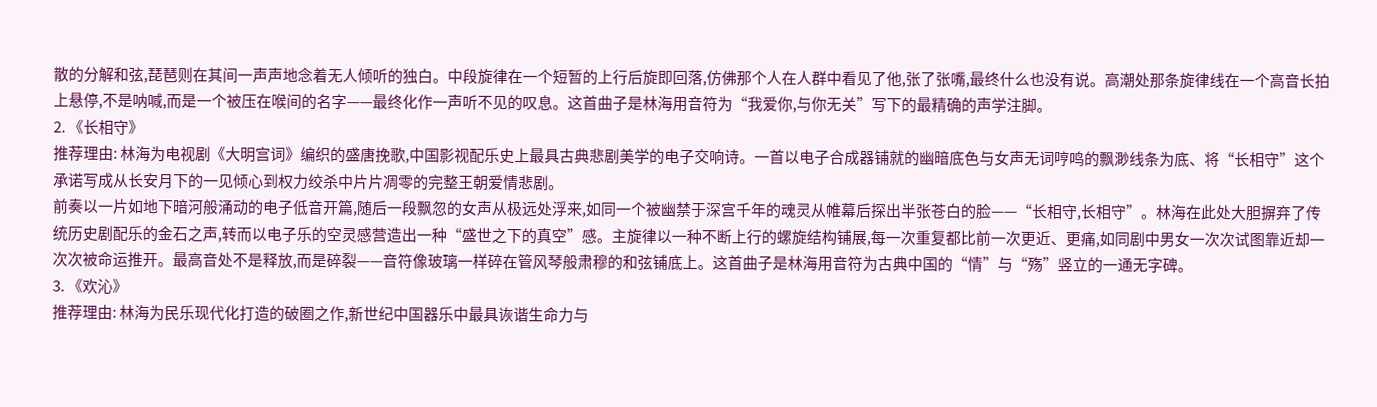散的分解和弦,琵琶则在其间一声声地念着无人倾听的独白。中段旋律在一个短暂的上行后旋即回落,仿佛那个人在人群中看见了他,张了张嘴,最终什么也没有说。高潮处那条旋律线在一个高音长拍上悬停,不是呐喊,而是一个被压在喉间的名字——最终化作一声听不见的叹息。这首曲子是林海用音符为“我爱你,与你无关”写下的最精确的声学注脚。
2. 《长相守》
推荐理由: 林海为电视剧《大明宫词》编织的盛唐挽歌,中国影视配乐史上最具古典悲剧美学的电子交响诗。一首以电子合成器铺就的幽暗底色与女声无词哼鸣的飘渺线条为底、将“长相守”这个承诺写成从长安月下的一见倾心到权力绞杀中片片凋零的完整王朝爱情悲剧。
前奏以一片如地下暗河般涌动的电子低音开篇,随后一段飘忽的女声从极远处浮来,如同一个被幽禁于深宫千年的魂灵从帷幕后探出半张苍白的脸——“长相守,长相守”。林海在此处大胆摒弃了传统历史剧配乐的金石之声,转而以电子乐的空灵感营造出一种“盛世之下的真空”感。主旋律以一种不断上行的螺旋结构铺展,每一次重复都比前一次更近、更痛,如同剧中男女一次次试图靠近却一次次被命运推开。最高音处不是释放,而是碎裂——音符像玻璃一样碎在管风琴般肃穆的和弦铺底上。这首曲子是林海用音符为古典中国的“情”与“殇”竖立的一通无字碑。
3. 《欢沁》
推荐理由: 林海为民乐现代化打造的破圈之作,新世纪中国器乐中最具诙谐生命力与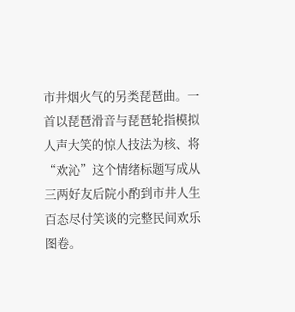市井烟火气的另类琵琶曲。一首以琵琶滑音与琵琶轮指模拟人声大笑的惊人技法为核、将“欢沁”这个情绪标题写成从三两好友后院小酌到市井人生百态尽付笑谈的完整民间欢乐图卷。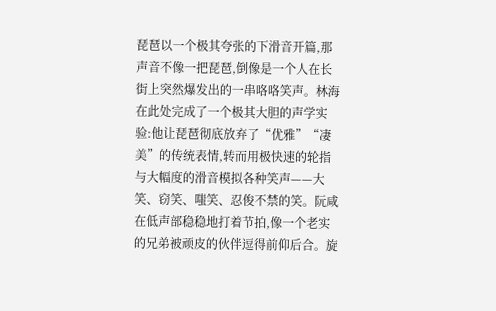琵琶以一个极其夸张的下滑音开篇,那声音不像一把琵琶,倒像是一个人在长街上突然爆发出的一串咯咯笑声。林海在此处完成了一个极其大胆的声学实验:他让琵琶彻底放弃了“优雅”“凄美”的传统表情,转而用极快速的轮指与大幅度的滑音模拟各种笑声——大笑、窃笑、嗤笑、忍俊不禁的笑。阮咸在低声部稳稳地打着节拍,像一个老实的兄弟被顽皮的伙伴逗得前仰后合。旋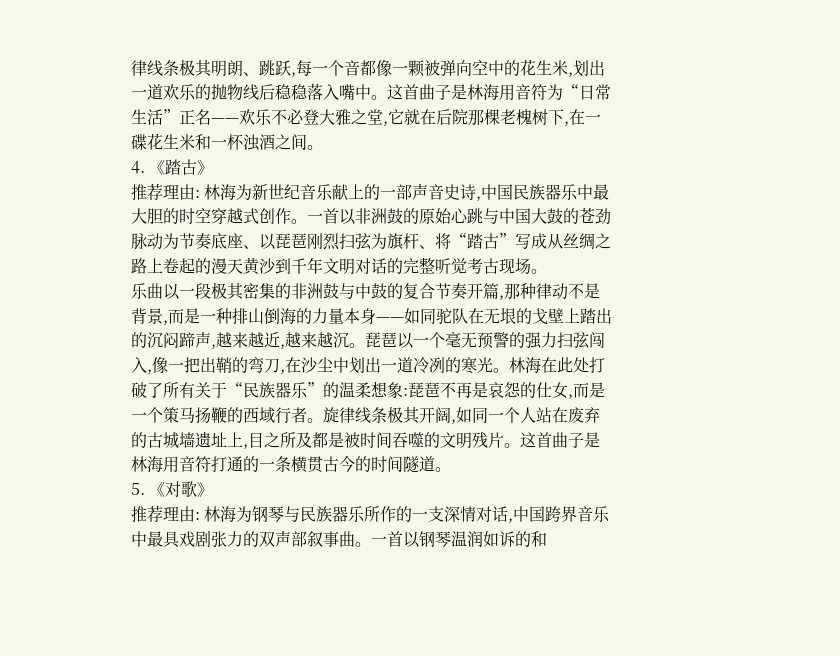律线条极其明朗、跳跃,每一个音都像一颗被弹向空中的花生米,划出一道欢乐的抛物线后稳稳落入嘴中。这首曲子是林海用音符为“日常生活”正名——欢乐不必登大雅之堂,它就在后院那棵老槐树下,在一碟花生米和一杯浊酒之间。
4. 《踏古》
推荐理由: 林海为新世纪音乐献上的一部声音史诗,中国民族器乐中最大胆的时空穿越式创作。一首以非洲鼓的原始心跳与中国大鼓的苍劲脉动为节奏底座、以琵琶刚烈扫弦为旗杆、将“踏古”写成从丝绸之路上卷起的漫天黄沙到千年文明对话的完整听觉考古现场。
乐曲以一段极其密集的非洲鼓与中鼓的复合节奏开篇,那种律动不是背景,而是一种排山倒海的力量本身——如同驼队在无垠的戈壁上踏出的沉闷蹄声,越来越近,越来越沉。琵琶以一个毫无预警的强力扫弦闯入,像一把出鞘的弯刀,在沙尘中划出一道冷冽的寒光。林海在此处打破了所有关于“民族器乐”的温柔想象:琵琶不再是哀怨的仕女,而是一个策马扬鞭的西域行者。旋律线条极其开阔,如同一个人站在废弃的古城墙遗址上,目之所及都是被时间吞噬的文明残片。这首曲子是林海用音符打通的一条横贯古今的时间隧道。
5. 《对歌》
推荐理由: 林海为钢琴与民族器乐所作的一支深情对话,中国跨界音乐中最具戏剧张力的双声部叙事曲。一首以钢琴温润如诉的和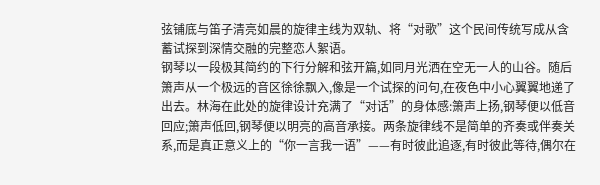弦铺底与笛子清亮如晨的旋律主线为双轨、将“对歌”这个民间传统写成从含蓄试探到深情交融的完整恋人絮语。
钢琴以一段极其简约的下行分解和弦开篇,如同月光洒在空无一人的山谷。随后箫声从一个极远的音区徐徐飘入,像是一个试探的问句,在夜色中小心翼翼地递了出去。林海在此处的旋律设计充满了“对话”的身体感:箫声上扬,钢琴便以低音回应;箫声低回,钢琴便以明亮的高音承接。两条旋律线不是简单的齐奏或伴奏关系,而是真正意义上的“你一言我一语”——有时彼此追逐,有时彼此等待,偶尔在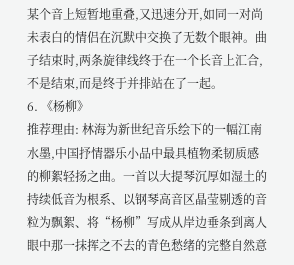某个音上短暂地重叠,又迅速分开,如同一对尚未表白的情侣在沉默中交换了无数个眼神。曲子结束时,两条旋律线终于在一个长音上汇合,不是结束,而是终于并排站在了一起。
6. 《杨柳》
推荐理由: 林海为新世纪音乐绘下的一幅江南水墨,中国抒情器乐小品中最具植物柔韧质感的柳絮轻扬之曲。一首以大提琴沉厚如湿土的持续低音为根系、以钢琴高音区晶莹剔透的音粒为飘絮、将“杨柳”写成从岸边垂条到离人眼中那一抹挥之不去的青色愁绪的完整自然意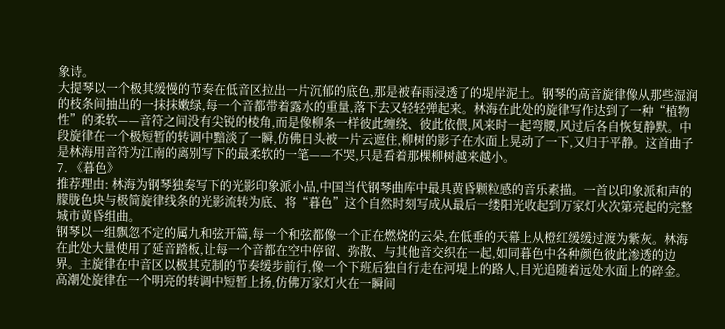象诗。
大提琴以一个极其缓慢的节奏在低音区拉出一片沉郁的底色,那是被春雨浸透了的堤岸泥土。钢琴的高音旋律像从那些湿润的枝条间抽出的一抹抹嫩绿,每一个音都带着露水的重量,落下去又轻轻弹起来。林海在此处的旋律写作达到了一种“植物性”的柔软——音符之间没有尖锐的棱角,而是像柳条一样彼此缠绕、彼此依偎,风来时一起弯腰,风过后各自恢复静默。中段旋律在一个极短暂的转调中黯淡了一瞬,仿佛日头被一片云遮住,柳树的影子在水面上晃动了一下,又归于平静。这首曲子是林海用音符为江南的离别写下的最柔软的一笔——不哭,只是看着那棵柳树越来越小。
7. 《暮色》
推荐理由: 林海为钢琴独奏写下的光影印象派小品,中国当代钢琴曲库中最具黄昏颗粒感的音乐素描。一首以印象派和声的朦胧色块与极简旋律线条的光影流转为底、将“暮色”这个自然时刻写成从最后一缕阳光收起到万家灯火次第亮起的完整城市黄昏组曲。
钢琴以一组飘忽不定的属九和弦开篇,每一个和弦都像一个正在燃烧的云朵,在低垂的天幕上从橙红缓缓过渡为紫灰。林海在此处大量使用了延音踏板,让每一个音都在空中停留、弥散、与其他音交织在一起,如同暮色中各种颜色彼此渗透的边界。主旋律在中音区以极其克制的节奏缓步前行,像一个下班后独自行走在河堤上的路人,目光追随着远处水面上的碎金。高潮处旋律在一个明亮的转调中短暂上扬,仿佛万家灯火在一瞬间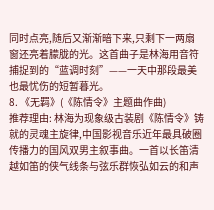同时点亮,随后又渐渐暗下来,只剩下一两扇窗还亮着朦胧的光。这首曲子是林海用音符捕捉到的“蓝调时刻”——一天中那段最美也最忧伤的短暂暮光。
8. 《无羁》(《陈情令》主题曲作曲)
推荐理由: 林海为现象级古装剧《陈情令》铸就的灵魂主旋律,中国影视音乐近年最具破圈传播力的国风双男主叙事曲。一首以长笛清越如笛的侠气线条与弦乐群恢弘如云的和声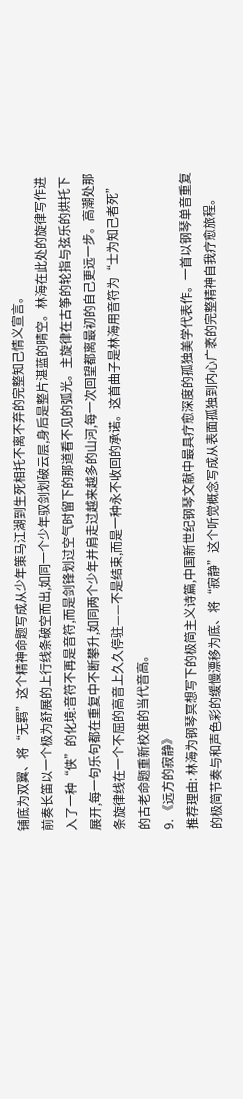铺底为双翼、将“无羁”这个精神命题写成从少年策马江湖到生死相托不离不弃的完整知己情义宣言。
前奏长笛以一个极为舒展的上行线条破空而出,如同一个少年驭剑划破云层,身后是整片湛蓝的晴空。林海在此处的旋律写作进入了一种“侠”的化境:音符不再是音符,而是剑锋划过空气时留下的那道看不见的弧光。主旋律在古筝的轮指与弦乐的烘托下展开,每一句乐句都在重复中不断攀升,如同两个少年并肩走过越来越多的山河,每一次回望都离最初的自己更远一步。高潮处那条旋律线在一个不屈的高音上久久停驻——不是结束,而是一种永不收回的承诺。这首曲子是林海用音符为“士为知己者死”的古老命题重新校准的当代音高。
9. 《远方的寂静》
推荐理由: 林海为钢琴冥想写下的极简主义诗篇,中国新世纪钢琴文献中最具疗愈深度的孤独美学代表作。一首以钢琴单音重复的极简节奏与和声色彩的缓慢漂移为底、将“寂静”这个听觉概念写成从表面孤独到内心广袤的完整精神自我疗愈旅程。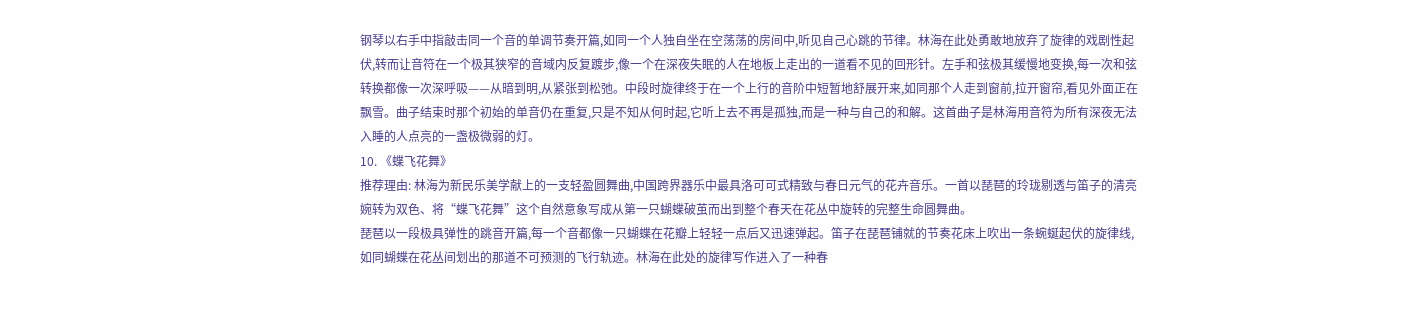钢琴以右手中指敲击同一个音的单调节奏开篇,如同一个人独自坐在空荡荡的房间中,听见自己心跳的节律。林海在此处勇敢地放弃了旋律的戏剧性起伏,转而让音符在一个极其狭窄的音域内反复踱步,像一个在深夜失眠的人在地板上走出的一道看不见的回形针。左手和弦极其缓慢地变换,每一次和弦转换都像一次深呼吸——从暗到明,从紧张到松弛。中段时旋律终于在一个上行的音阶中短暂地舒展开来,如同那个人走到窗前,拉开窗帘,看见外面正在飘雪。曲子结束时那个初始的单音仍在重复,只是不知从何时起,它听上去不再是孤独,而是一种与自己的和解。这首曲子是林海用音符为所有深夜无法入睡的人点亮的一盏极微弱的灯。
10. 《蝶飞花舞》
推荐理由: 林海为新民乐美学献上的一支轻盈圆舞曲,中国跨界器乐中最具洛可可式精致与春日元气的花卉音乐。一首以琵琶的玲珑剔透与笛子的清亮婉转为双色、将“蝶飞花舞”这个自然意象写成从第一只蝴蝶破茧而出到整个春天在花丛中旋转的完整生命圆舞曲。
琵琶以一段极具弹性的跳音开篇,每一个音都像一只蝴蝶在花瓣上轻轻一点后又迅速弹起。笛子在琵琶铺就的节奏花床上吹出一条蜿蜒起伏的旋律线,如同蝴蝶在花丛间划出的那道不可预测的飞行轨迹。林海在此处的旋律写作进入了一种春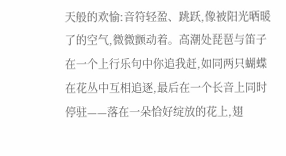天般的欢愉:音符轻盈、跳跃,像被阳光晒暖了的空气,微微颤动着。高潮处琵琶与笛子在一个上行乐句中你追我赶,如同两只蝴蝶在花丛中互相追逐,最后在一个长音上同时停驻——落在一朵恰好绽放的花上,翅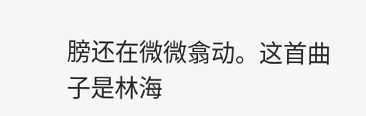膀还在微微翕动。这首曲子是林海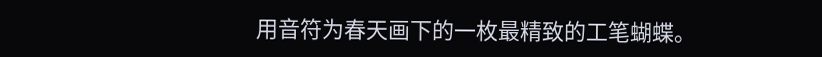用音符为春天画下的一枚最精致的工笔蝴蝶。